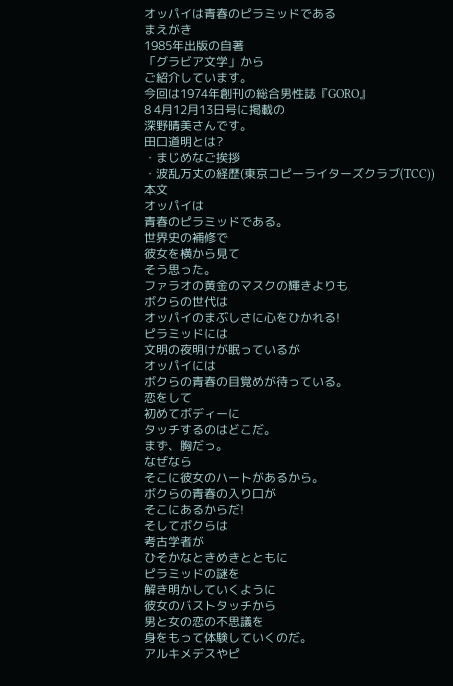オッパイは青春のピラミッドである
まえがき
1985年出版の自著
「グラビア文学」から
ご紹介しています。
今回は1974年創刊の総合男性誌『GORO』
8 4月12月13日号に掲載の
深野晴美さんです。
田口道明とは?
・まじめなご挨拶
・波乱万丈の経歴(東京コピーライターズクラブ(TCC))
本文
オッパイは
青春のピラミッドである。
世界史の補修で
彼女を横から見て
そう思った。
ファラオの黄金のマスクの輝きよりも
ボクらの世代は
オッパイのまぶしさに心をひかれる!
ピラミッドには
文明の夜明けが眠っているが
オッパイには
ボクらの青春の目覚めが待っている。
恋をして
初めてボディーに
タッチするのはどこだ。
まず、胸だっ。
なぜなら
そこに彼女のハートがあるから。
ボクらの青春の入り口が
そこにあるからだ!
そしてボクらは
考古学者が
ひそかなときめきとともに
ピラミッドの謎を
解き明かしていくように
彼女のバストタッチから
男と女の恋の不思議を
身をもって体験していくのだ。
アルキメデスやピ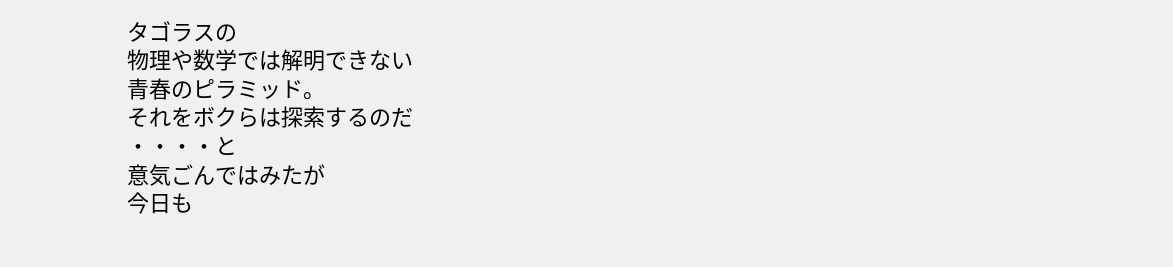タゴラスの
物理や数学では解明できない
青春のピラミッド。
それをボクらは探索するのだ
・・・・と
意気ごんではみたが
今日も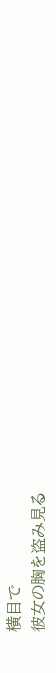横目で
彼女の胸を盗み見る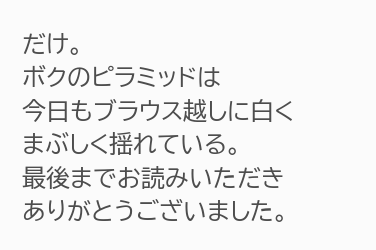だけ。
ボクのピラミッドは
今日もブラウス越しに白く
まぶしく揺れている。
最後までお読みいただき
ありがとうございました。